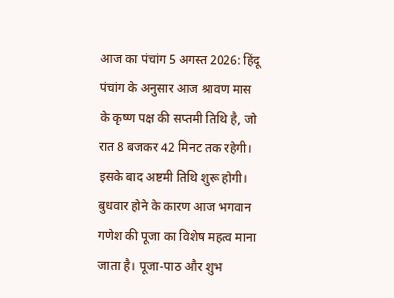आज का पंचांग 5 अगस्त 2026: हिंदू पंचांग के अनुसार आज श्रावण मास के कृष्ण पक्ष की सप्तमी तिथि है, जो रात 8 बजकर 42 मिनट तक रहेगी। इसके बाद अष्टमी तिथि शुरू होगी। बुधवार होने के कारण आज भगवान गणेश की पूजा का विशेष महत्व माना जाता है। पूजा-पाठ और शुभ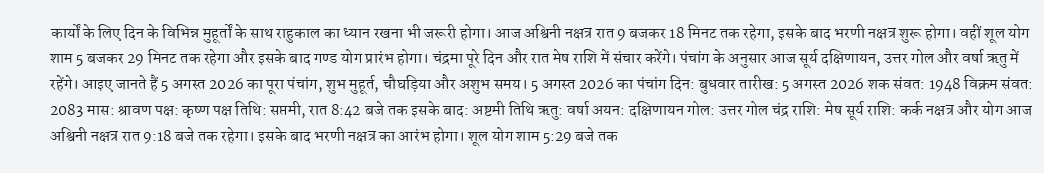कार्यों के लिए दिन के विभिन्न मुहूर्तों के साथ राहुकाल का ध्यान रखना भी जरूरी होगा। आज अश्विनी नक्षत्र रात 9 बजकर 18 मिनट तक रहेगा, इसके बाद भरणी नक्षत्र शुरू होगा। वहीं शूल योग शाम 5 बजकर 29 मिनट तक रहेगा और इसके बाद गण्ड योग प्रारंभ होगा। चंद्रमा पूरे दिन और रात मेष राशि में संचार करेंगे। पंचांग के अनुसार आज सूर्य दक्षिणायन, उत्तर गोल और वर्षा ऋतु में रहेंगे। आइए जानते हैं 5 अगस्त 2026 का पूरा पंचांग, शुभ मुहूर्त, चौघड़िया और अशुभ समय। 5 अगस्त 2026 का पंचांग दिन: बुधवार तारीख: 5 अगस्त 2026 शक संवत: 1948 विक्रम संवत: 2083 मास: श्रावण पक्ष: कृष्ण पक्ष तिथि: सप्तमी, रात 8:42 बजे तक इसके बाद: अष्टमी तिथि ऋतु: वर्षा अयन: दक्षिणायन गोल: उत्तर गोल चंद्र राशि: मेष सूर्य राशि: कर्क नक्षत्र और योग आज अश्विनी नक्षत्र रात 9:18 बजे तक रहेगा। इसके बाद भरणी नक्षत्र का आरंभ होगा। शूल योग शाम 5:29 बजे तक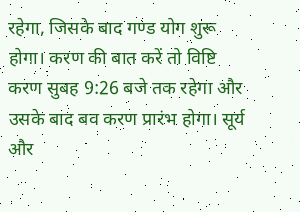रहेगा, जिसके बाद गण्ड योग शुरू होगा। करण की बात करें तो विष्टि करण सुबह 9:26 बजे तक रहेगा और उसके बाद बव करण प्रारंभ होगा। सूर्य और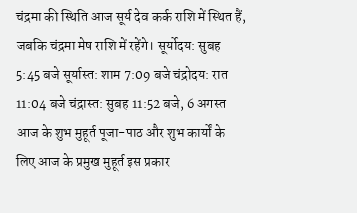चंद्रमा की स्थिति आज सूर्य देव कर्क राशि में स्थित हैं, जबकि चंद्रमा मेष राशि में रहेंगे। सूर्योदय: सुबह 5:45 बजे सूर्यास्त: शाम 7:09 बजे चंद्रोदय: रात 11:04 बजे चंद्रास्त: सुबह 11:52 बजे, 6 अगस्त आज के शुभ मुहूर्त पूजा-पाठ और शुभ कार्यों के लिए आज के प्रमुख मुहूर्त इस प्रकार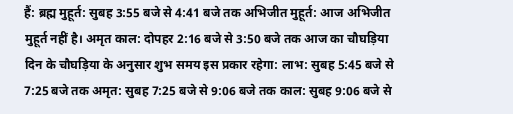हैं: ब्रह्म मुहूर्त: सुबह 3:55 बजे से 4:41 बजे तक अभिजीत मुहूर्त: आज अभिजीत मुहूर्त नहीं है। अमृत काल: दोपहर 2:16 बजे से 3:50 बजे तक आज का चौघड़िया दिन के चौघड़िया के अनुसार शुभ समय इस प्रकार रहेगा: लाभ: सुबह 5:45 बजे से 7:25 बजे तक अमृत: सुबह 7:25 बजे से 9:06 बजे तक काल: सुबह 9:06 बजे से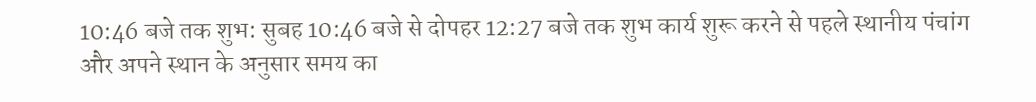10:46 बजे तक शुभ: सुबह 10:46 बजे से दोपहर 12:27 बजे तक शुभ कार्य शुरू करने से पहले स्थानीय पंचांग और अपने स्थान के अनुसार समय का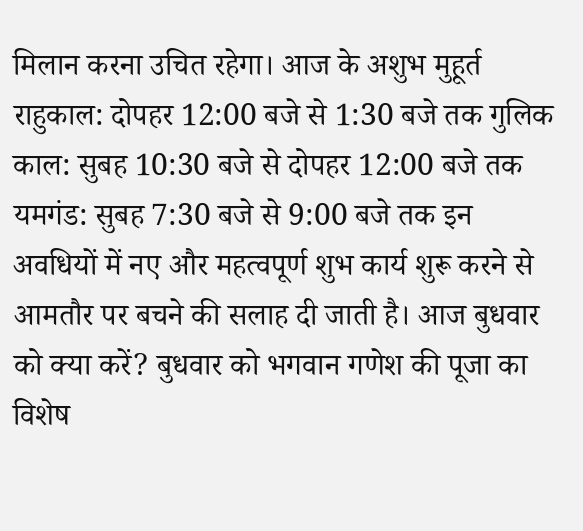मिलान करना उचित रहेगा। आज के अशुभ मुहूर्त राहुकाल: दोपहर 12:00 बजे से 1:30 बजे तक गुलिक काल: सुबह 10:30 बजे से दोपहर 12:00 बजे तक यमगंड: सुबह 7:30 बजे से 9:00 बजे तक इन अवधियों में नए और महत्वपूर्ण शुभ कार्य शुरू करने से आमतौर पर बचने की सलाह दी जाती है। आज बुधवार को क्या करें? बुधवार को भगवान गणेश की पूजा का विशेष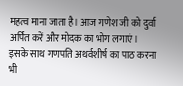महत्व माना जाता है। आज गणेश जी को दुर्वा अर्पित करें और मोदक का भोग लगाएं। इसके साथ गणपति अथर्वशीर्ष का पाठ करना भी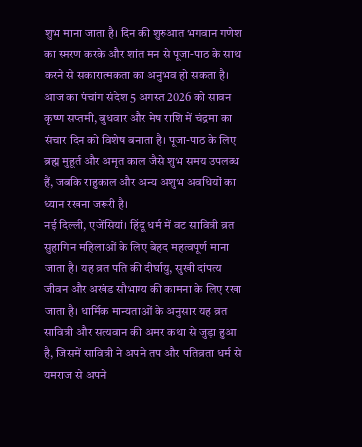शुभ माना जाता है। दिन की शुरुआत भगवान गणेश का स्मरण करके और शांत मन से पूजा-पाठ के साथ करने से सकारात्मकता का अनुभव हो सकता है। आज का पंचांग संदेश 5 अगस्त 2026 को सावन कृष्ण सप्तमी, बुधवार और मेष राशि में चंद्रमा का संचार दिन को विशेष बनाता है। पूजा-पाठ के लिए ब्रह्म मुहूर्त और अमृत काल जैसे शुभ समय उपलब्ध हैं, जबकि राहुकाल और अन्य अशुभ अवधियों का ध्यान रखना जरूरी है।
नई दिल्ली, एजेंसियां। हिंदू धर्म में वट सावित्री व्रत सुहागिन महिलाओं के लिए बेहद महत्वपूर्ण माना जाता है। यह व्रत पति की दीर्घायु, सुखी दांपत्य जीवन और अखंड सौभाग्य की कामना के लिए रखा जाता है। धार्मिक मान्यताओं के अनुसार यह व्रत सावित्री और सत्यवान की अमर कथा से जुड़ा हुआ है, जिसमें सावित्री ने अपने तप और पतिव्रता धर्म से यमराज से अपने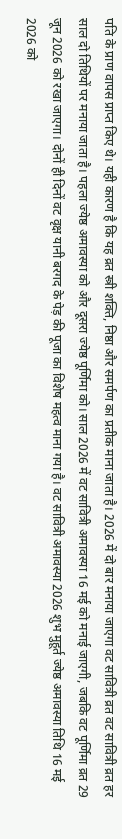पति के प्राण वापस प्राप्त किए थे। यही कारण है कि यह व्रत स्त्री शक्ति, निष्ठा और समर्पण का प्रतीक माना जाता है। 2026 में दो बार मनाया जाएगा वट सावित्री व्रत वट सावित्री व्रत हर साल दो तिथियों पर मनाया जाता है। पहला ज्येष्ठ अमावस्या को और दूसरा ज्येष्ठ पूर्णिमा को। साल 2026 में वट सावित्री अमावस्या 16 मई को मनाई जाएगी, जबकि वट पूर्णिमा व्रत 29 जून 2026 को रखा जाएगा। दोनों ही दिनों वट वृक्ष यानी बरगद के पेड़ की पूजा का विशेष महत्व माना गया है। वट सावित्री अमावस्या 2026 शुभ मुहूर्त ज्येष्ठ अमावस्या तिथि 16 मई 2026 को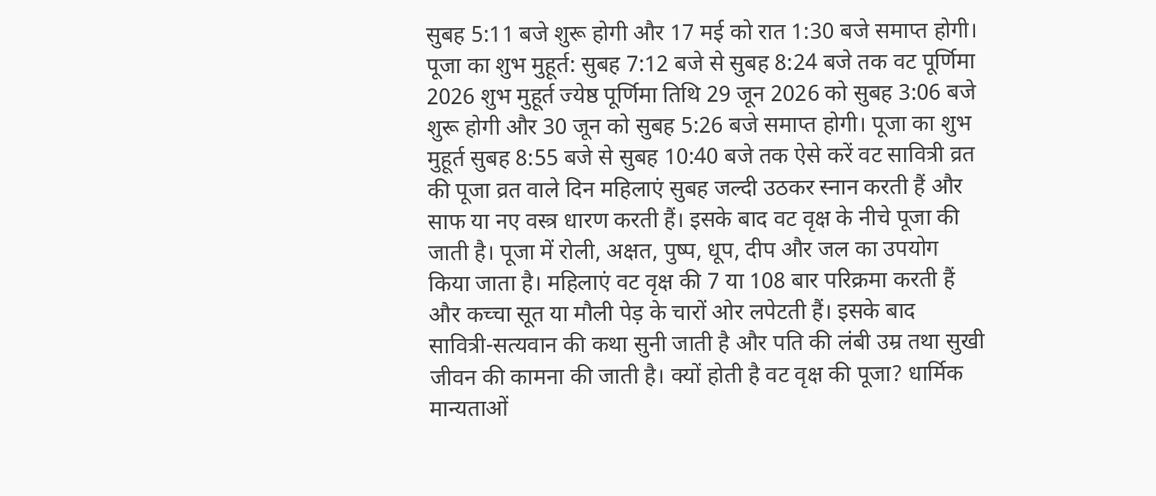सुबह 5:11 बजे शुरू होगी और 17 मई को रात 1:30 बजे समाप्त होगी। पूजा का शुभ मुहूर्त: सुबह 7:12 बजे से सुबह 8:24 बजे तक वट पूर्णिमा 2026 शुभ मुहूर्त ज्येष्ठ पूर्णिमा तिथि 29 जून 2026 को सुबह 3:06 बजे शुरू होगी और 30 जून को सुबह 5:26 बजे समाप्त होगी। पूजा का शुभ मुहूर्त सुबह 8:55 बजे से सुबह 10:40 बजे तक ऐसे करें वट सावित्री व्रत की पूजा व्रत वाले दिन महिलाएं सुबह जल्दी उठकर स्नान करती हैं और साफ या नए वस्त्र धारण करती हैं। इसके बाद वट वृक्ष के नीचे पूजा की जाती है। पूजा में रोली, अक्षत, पुष्प, धूप, दीप और जल का उपयोग किया जाता है। महिलाएं वट वृक्ष की 7 या 108 बार परिक्रमा करती हैं और कच्चा सूत या मौली पेड़ के चारों ओर लपेटती हैं। इसके बाद सावित्री-सत्यवान की कथा सुनी जाती है और पति की लंबी उम्र तथा सुखी जीवन की कामना की जाती है। क्यों होती है वट वृक्ष की पूजा? धार्मिक मान्यताओं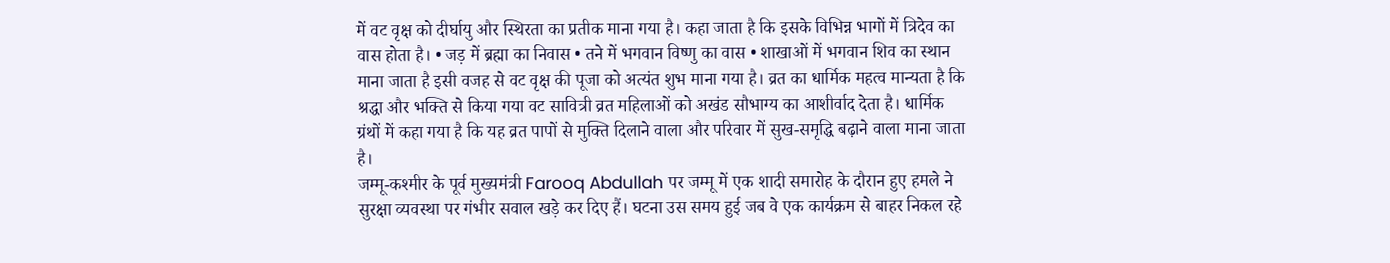में वट वृक्ष को दीर्घायु और स्थिरता का प्रतीक माना गया है। कहा जाता है कि इसके विभिन्न भागों में त्रिदेव का वास होता है। • जड़ में ब्रह्मा का निवास • तने में भगवान विष्णु का वास • शाखाओं में भगवान शिव का स्थान माना जाता है इसी वजह से वट वृक्ष की पूजा को अत्यंत शुभ माना गया है। व्रत का धार्मिक महत्व मान्यता है कि श्रद्धा और भक्ति से किया गया वट सावित्री व्रत महिलाओं को अखंड सौभाग्य का आशीर्वाद देता है। धार्मिक ग्रंथों में कहा गया है कि यह व्रत पापों से मुक्ति दिलाने वाला और परिवार में सुख-समृद्धि बढ़ाने वाला माना जाता है।
जम्मू-कश्मीर के पूर्व मुख्यमंत्री Farooq Abdullah पर जम्मू में एक शादी समारोह के दौरान हुए हमले ने सुरक्षा व्यवस्था पर गंभीर सवाल खड़े कर दिए हैं। घटना उस समय हुई जब वे एक कार्यक्रम से बाहर निकल रहे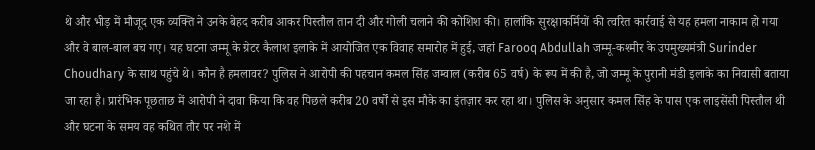थे और भीड़ में मौजूद एक व्यक्ति ने उनके बेहद करीब आकर पिस्तौल तान दी और गोली चलाने की कोशिश की। हालांकि सुरक्षाकर्मियों की त्वरित कार्रवाई से यह हमला नाकाम हो गया और वे बाल-बाल बच गए। यह घटना जम्मू के ग्रेटर कैलाश इलाके में आयोजित एक विवाह समारोह में हुई, जहां Farooq Abdullah जम्मू-कश्मीर के उपमुख्यमंत्री Surinder Choudhary के साथ पहुंचे थे। कौन है हमलावर? पुलिस ने आरोपी की पहचान कमल सिंह जम्वाल (करीब 65 वर्ष) के रूप में की है, जो जम्मू के पुरानी मंडी इलाके का निवासी बताया जा रहा है। प्रारंभिक पूछताछ में आरोपी ने दावा किया कि वह पिछले करीब 20 वर्षों से इस मौके का इंतज़ार कर रहा था। पुलिस के अनुसार कमल सिंह के पास एक लाइसेंसी पिस्तौल थी और घटना के समय वह कथित तौर पर नशे में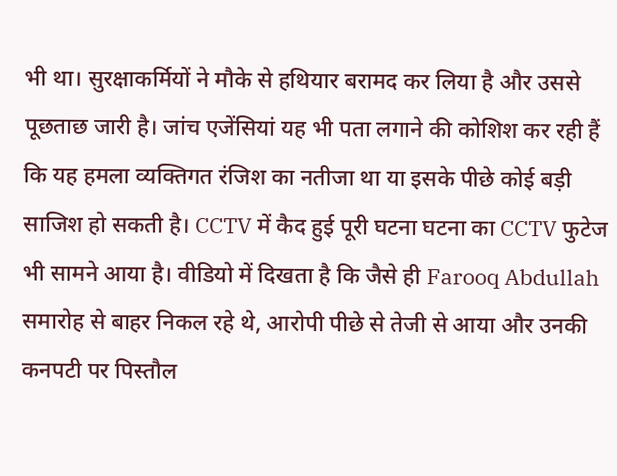भी था। सुरक्षाकर्मियों ने मौके से हथियार बरामद कर लिया है और उससे पूछताछ जारी है। जांच एजेंसियां यह भी पता लगाने की कोशिश कर रही हैं कि यह हमला व्यक्तिगत रंजिश का नतीजा था या इसके पीछे कोई बड़ी साजिश हो सकती है। CCTV में कैद हुई पूरी घटना घटना का CCTV फुटेज भी सामने आया है। वीडियो में दिखता है कि जैसे ही Farooq Abdullah समारोह से बाहर निकल रहे थे, आरोपी पीछे से तेजी से आया और उनकी कनपटी पर पिस्तौल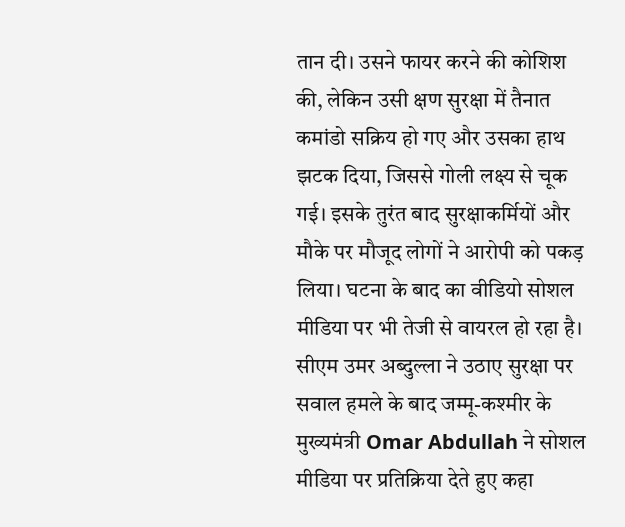तान दी। उसने फायर करने की कोशिश की, लेकिन उसी क्षण सुरक्षा में तैनात कमांडो सक्रिय हो गए और उसका हाथ झटक दिया, जिससे गोली लक्ष्य से चूक गई। इसके तुरंत बाद सुरक्षाकर्मियों और मौके पर मौजूद लोगों ने आरोपी को पकड़ लिया। घटना के बाद का वीडियो सोशल मीडिया पर भी तेजी से वायरल हो रहा है। सीएम उमर अब्दुल्ला ने उठाए सुरक्षा पर सवाल हमले के बाद जम्मू-कश्मीर के मुख्यमंत्री Omar Abdullah ने सोशल मीडिया पर प्रतिक्रिया देते हुए कहा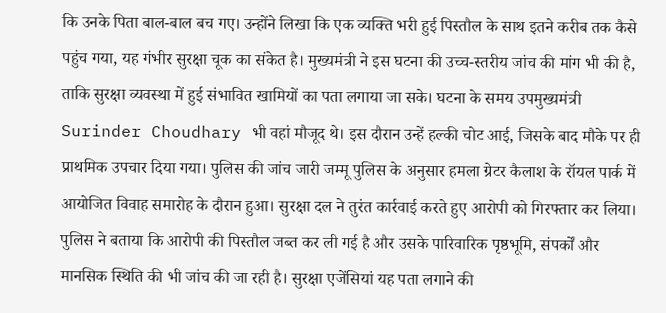कि उनके पिता बाल-बाल बच गए। उन्होंने लिखा कि एक व्यक्ति भरी हुई पिस्तौल के साथ इतने करीब तक कैसे पहुंच गया, यह गंभीर सुरक्षा चूक का संकेत है। मुख्यमंत्री ने इस घटना की उच्च-स्तरीय जांच की मांग भी की है, ताकि सुरक्षा व्यवस्था में हुई संभावित खामियों का पता लगाया जा सके। घटना के समय उपमुख्यमंत्री Surinder Choudhary भी वहां मौजूद थे। इस दौरान उन्हें हल्की चोट आई, जिसके बाद मौके पर ही प्राथमिक उपचार दिया गया। पुलिस की जांच जारी जम्मू पुलिस के अनुसार हमला ग्रेटर कैलाश के रॉयल पार्क में आयोजित विवाह समारोह के दौरान हुआ। सुरक्षा दल ने तुरंत कार्रवाई करते हुए आरोपी को गिरफ्तार कर लिया। पुलिस ने बताया कि आरोपी की पिस्तौल जब्त कर ली गई है और उसके पारिवारिक पृष्ठभूमि, संपर्कों और मानसिक स्थिति की भी जांच की जा रही है। सुरक्षा एजेंसियां यह पता लगाने की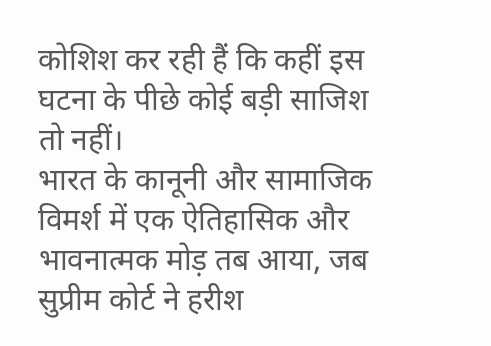कोशिश कर रही हैं कि कहीं इस घटना के पीछे कोई बड़ी साजिश तो नहीं।
भारत के कानूनी और सामाजिक विमर्श में एक ऐतिहासिक और भावनात्मक मोड़ तब आया, जब सुप्रीम कोर्ट ने हरीश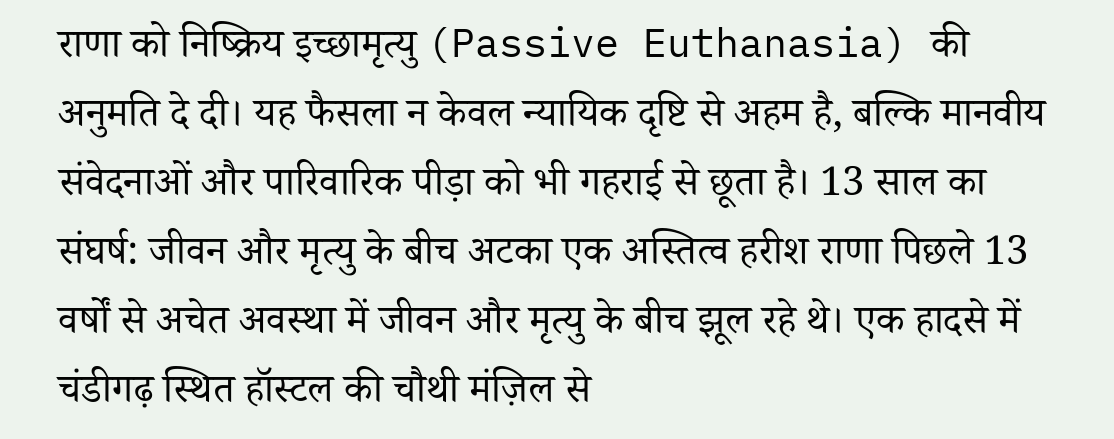राणा को निष्क्रिय इच्छामृत्यु (Passive Euthanasia) की अनुमति दे दी। यह फैसला न केवल न्यायिक दृष्टि से अहम है, बल्कि मानवीय संवेदनाओं और पारिवारिक पीड़ा को भी गहराई से छूता है। 13 साल का संघर्ष: जीवन और मृत्यु के बीच अटका एक अस्तित्व हरीश राणा पिछले 13 वर्षों से अचेत अवस्था में जीवन और मृत्यु के बीच झूल रहे थे। एक हादसे में चंडीगढ़ स्थित हॉस्टल की चौथी मंज़िल से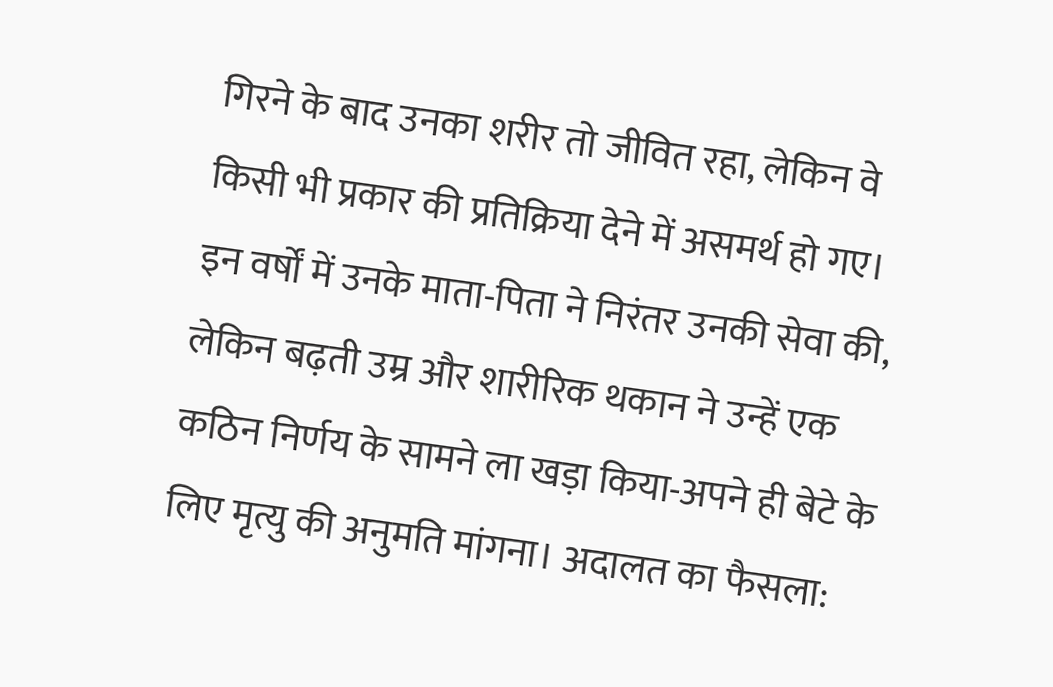गिरने के बाद उनका शरीर तो जीवित रहा, लेकिन वे किसी भी प्रकार की प्रतिक्रिया देने में असमर्थ हो गए। इन वर्षों में उनके माता-पिता ने निरंतर उनकी सेवा की, लेकिन बढ़ती उम्र और शारीरिक थकान ने उन्हें एक कठिन निर्णय के सामने ला खड़ा किया-अपने ही बेटे के लिए मृत्यु की अनुमति मांगना। अदालत का फैसला: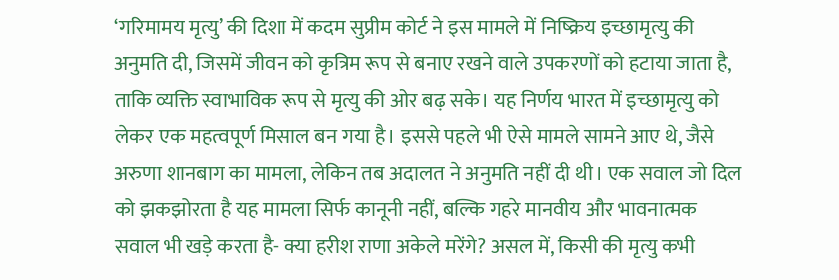‘गरिमामय मृत्यु’ की दिशा में कदम सुप्रीम कोर्ट ने इस मामले में निष्क्रिय इच्छामृत्यु की अनुमति दी, जिसमें जीवन को कृत्रिम रूप से बनाए रखने वाले उपकरणों को हटाया जाता है, ताकि व्यक्ति स्वाभाविक रूप से मृत्यु की ओर बढ़ सके। यह निर्णय भारत में इच्छामृत्यु को लेकर एक महत्वपूर्ण मिसाल बन गया है। इससे पहले भी ऐसे मामले सामने आए थे, जैसे अरुणा शानबाग का मामला, लेकिन तब अदालत ने अनुमति नहीं दी थी। एक सवाल जो दिल को झकझोरता है यह मामला सिर्फ कानूनी नहीं, बल्कि गहरे मानवीय और भावनात्मक सवाल भी खड़े करता है- क्या हरीश राणा अकेले मरेंगे? असल में, किसी की मृत्यु कभी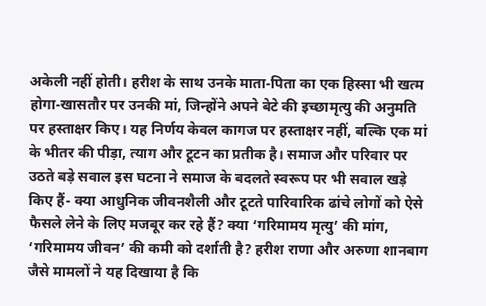अकेली नहीं होती। हरीश के साथ उनके माता-पिता का एक हिस्सा भी खत्म होगा-खासतौर पर उनकी मां, जिन्होंने अपने बेटे की इच्छामृत्यु की अनुमति पर हस्ताक्षर किए। यह निर्णय केवल कागज पर हस्ताक्षर नहीं, बल्कि एक मां के भीतर की पीड़ा, त्याग और टूटन का प्रतीक है। समाज और परिवार पर उठते बड़े सवाल इस घटना ने समाज के बदलते स्वरूप पर भी सवाल खड़े किए हैं- क्या आधुनिक जीवनशैली और टूटते पारिवारिक ढांचे लोगों को ऐसे फैसले लेने के लिए मजबूर कर रहे हैं? क्या ‘गरिमामय मृत्यु’ की मांग, ‘गरिमामय जीवन’ की कमी को दर्शाती है? हरीश राणा और अरुणा शानबाग जैसे मामलों ने यह दिखाया है कि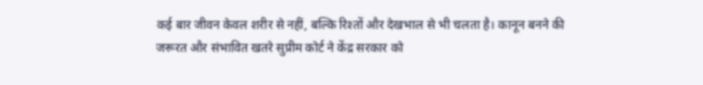कई बार जीवन केवल शरीर से नहीं, बल्कि रिश्तों और देखभाल से भी चलता है। कानून बनने की जरूरत और संभावित खतरे सुप्रीम कोर्ट ने केंद्र सरकार को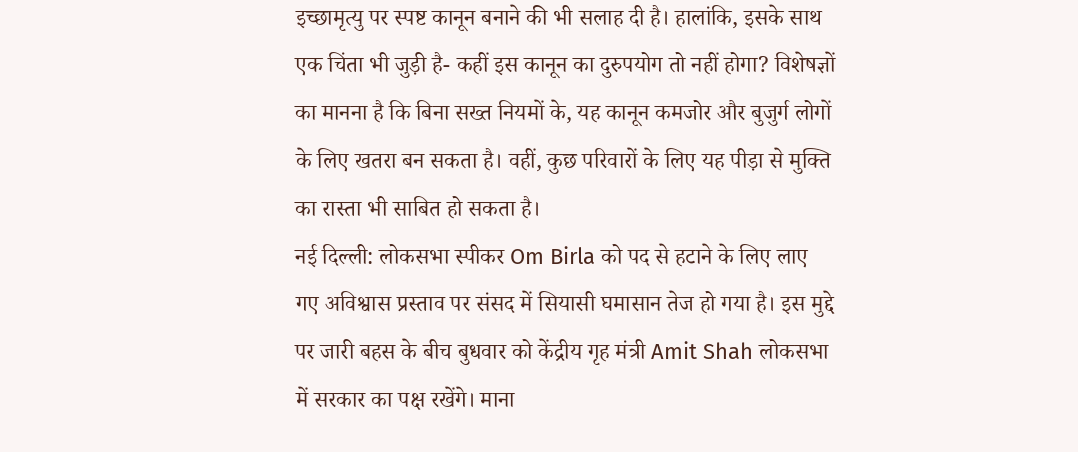इच्छामृत्यु पर स्पष्ट कानून बनाने की भी सलाह दी है। हालांकि, इसके साथ एक चिंता भी जुड़ी है- कहीं इस कानून का दुरुपयोग तो नहीं होगा? विशेषज्ञों का मानना है कि बिना सख्त नियमों के, यह कानून कमजोर और बुजुर्ग लोगों के लिए खतरा बन सकता है। वहीं, कुछ परिवारों के लिए यह पीड़ा से मुक्ति का रास्ता भी साबित हो सकता है।
नई दिल्ली: लोकसभा स्पीकर Om Birla को पद से हटाने के लिए लाए गए अविश्वास प्रस्ताव पर संसद में सियासी घमासान तेज हो गया है। इस मुद्दे पर जारी बहस के बीच बुधवार को केंद्रीय गृह मंत्री Amit Shah लोकसभा में सरकार का पक्ष रखेंगे। माना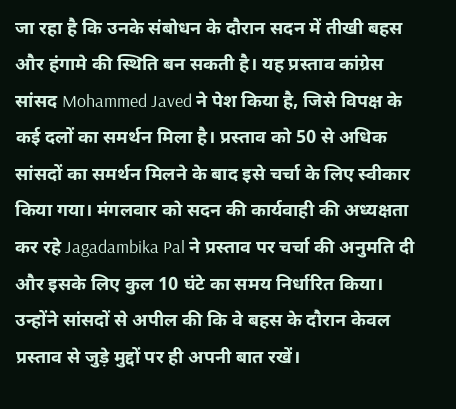जा रहा है कि उनके संबोधन के दौरान सदन में तीखी बहस और हंगामे की स्थिति बन सकती है। यह प्रस्ताव कांग्रेस सांसद Mohammed Javed ने पेश किया है, जिसे विपक्ष के कई दलों का समर्थन मिला है। प्रस्ताव को 50 से अधिक सांसदों का समर्थन मिलने के बाद इसे चर्चा के लिए स्वीकार किया गया। मंगलवार को सदन की कार्यवाही की अध्यक्षता कर रहे Jagadambika Pal ने प्रस्ताव पर चर्चा की अनुमति दी और इसके लिए कुल 10 घंटे का समय निर्धारित किया। उन्होंने सांसदों से अपील की कि वे बहस के दौरान केवल प्रस्ताव से जुड़े मुद्दों पर ही अपनी बात रखें।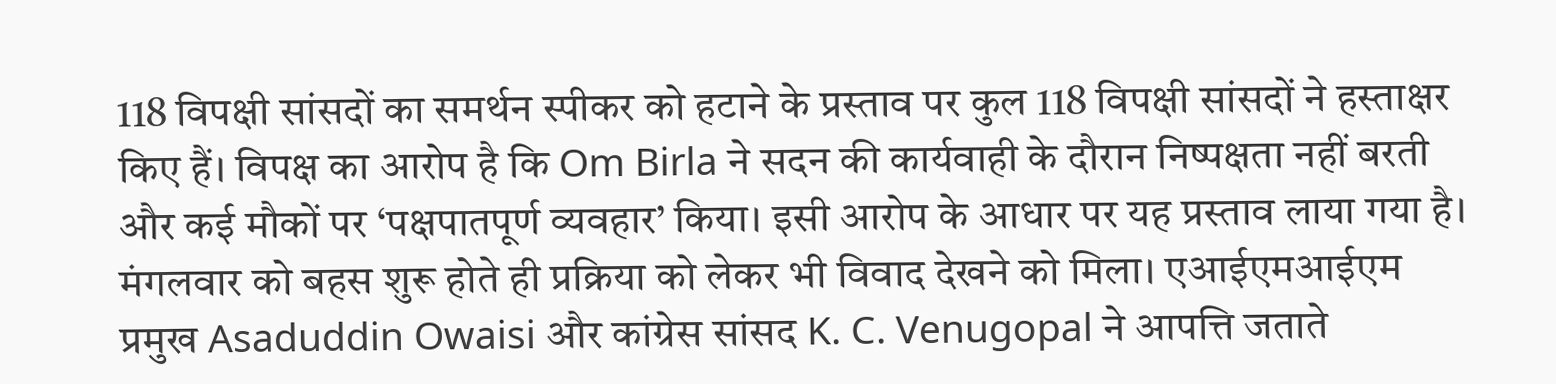118 विपक्षी सांसदों का समर्थन स्पीकर को हटाने के प्रस्ताव पर कुल 118 विपक्षी सांसदों ने हस्ताक्षर किए हैं। विपक्ष का आरोप है कि Om Birla ने सदन की कार्यवाही के दौरान निष्पक्षता नहीं बरती और कई मौकों पर ‘पक्षपातपूर्ण व्यवहार’ किया। इसी आरोप के आधार पर यह प्रस्ताव लाया गया है। मंगलवार को बहस शुरू होते ही प्रक्रिया को लेकर भी विवाद देखने को मिला। एआईएमआईएम प्रमुख Asaduddin Owaisi और कांग्रेस सांसद K. C. Venugopal ने आपत्ति जताते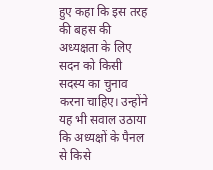हुए कहा कि इस तरह की बहस की अध्यक्षता के लिए सदन को किसी सदस्य का चुनाव करना चाहिए। उन्होंने यह भी सवाल उठाया कि अध्यक्षों के पैनल से किसे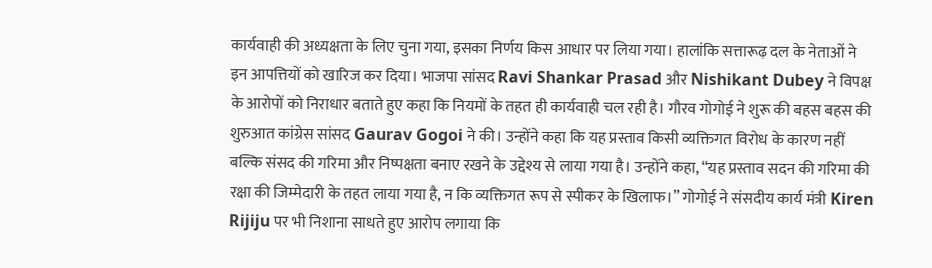कार्यवाही की अध्यक्षता के लिए चुना गया, इसका निर्णय किस आधार पर लिया गया। हालांकि सत्तारूढ़ दल के नेताओं ने इन आपत्तियों को खारिज कर दिया। भाजपा सांसद Ravi Shankar Prasad और Nishikant Dubey ने विपक्ष के आरोपों को निराधार बताते हुए कहा कि नियमों के तहत ही कार्यवाही चल रही है। गौरव गोगोई ने शुरू की बहस बहस की शुरुआत कांग्रेस सांसद Gaurav Gogoi ने की। उन्होंने कहा कि यह प्रस्ताव किसी व्यक्तिगत विरोध के कारण नहीं बल्कि संसद की गरिमा और निष्पक्षता बनाए रखने के उद्देश्य से लाया गया है। उन्होंने कहा, “यह प्रस्ताव सदन की गरिमा की रक्षा की जिम्मेदारी के तहत लाया गया है, न कि व्यक्तिगत रूप से स्पीकर के खिलाफ।” गोगोई ने संसदीय कार्य मंत्री Kiren Rijiju पर भी निशाना साधते हुए आरोप लगाया कि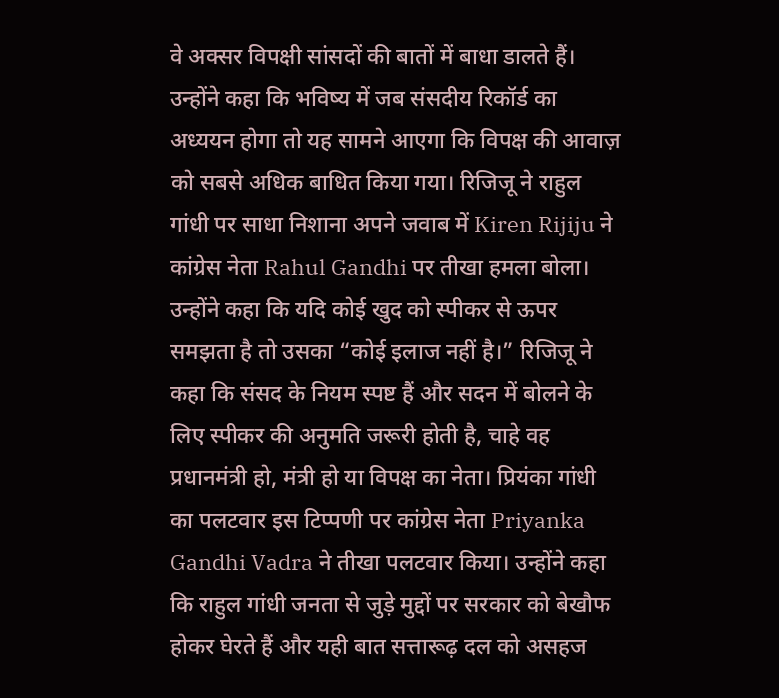वे अक्सर विपक्षी सांसदों की बातों में बाधा डालते हैं। उन्होंने कहा कि भविष्य में जब संसदीय रिकॉर्ड का अध्ययन होगा तो यह सामने आएगा कि विपक्ष की आवाज़ को सबसे अधिक बाधित किया गया। रिजिजू ने राहुल गांधी पर साधा निशाना अपने जवाब में Kiren Rijiju ने कांग्रेस नेता Rahul Gandhi पर तीखा हमला बोला। उन्होंने कहा कि यदि कोई खुद को स्पीकर से ऊपर समझता है तो उसका “कोई इलाज नहीं है।” रिजिजू ने कहा कि संसद के नियम स्पष्ट हैं और सदन में बोलने के लिए स्पीकर की अनुमति जरूरी होती है, चाहे वह प्रधानमंत्री हो, मंत्री हो या विपक्ष का नेता। प्रियंका गांधी का पलटवार इस टिप्पणी पर कांग्रेस नेता Priyanka Gandhi Vadra ने तीखा पलटवार किया। उन्होंने कहा कि राहुल गांधी जनता से जुड़े मुद्दों पर सरकार को बेखौफ होकर घेरते हैं और यही बात सत्तारूढ़ दल को असहज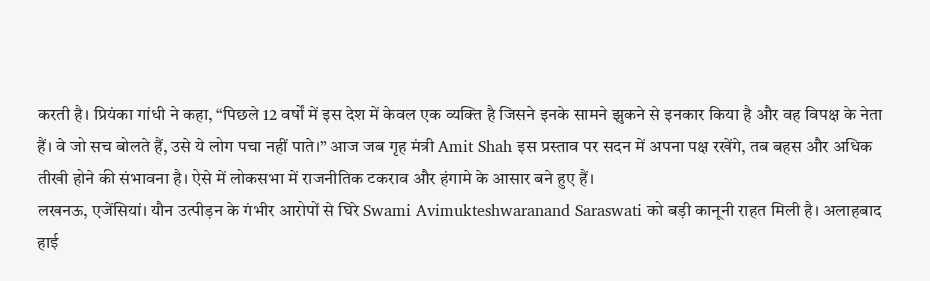करती है। प्रियंका गांधी ने कहा, “पिछले 12 वर्षों में इस देश में केवल एक व्यक्ति है जिसने इनके सामने झुकने से इनकार किया है और वह विपक्ष के नेता हैं। वे जो सच बोलते हैं, उसे ये लोग पचा नहीं पाते।” आज जब गृह मंत्री Amit Shah इस प्रस्ताव पर सदन में अपना पक्ष रखेंगे, तब बहस और अधिक तीखी होने की संभावना है। ऐसे में लोकसभा में राजनीतिक टकराव और हंगामे के आसार बने हुए हैं।
लखनऊ, एजेंसियां। यौन उत्पीड़न के गंभीर आरोपों से घिरे Swami Avimukteshwaranand Saraswati को बड़ी कानूनी राहत मिली है। अलाहबाद हाई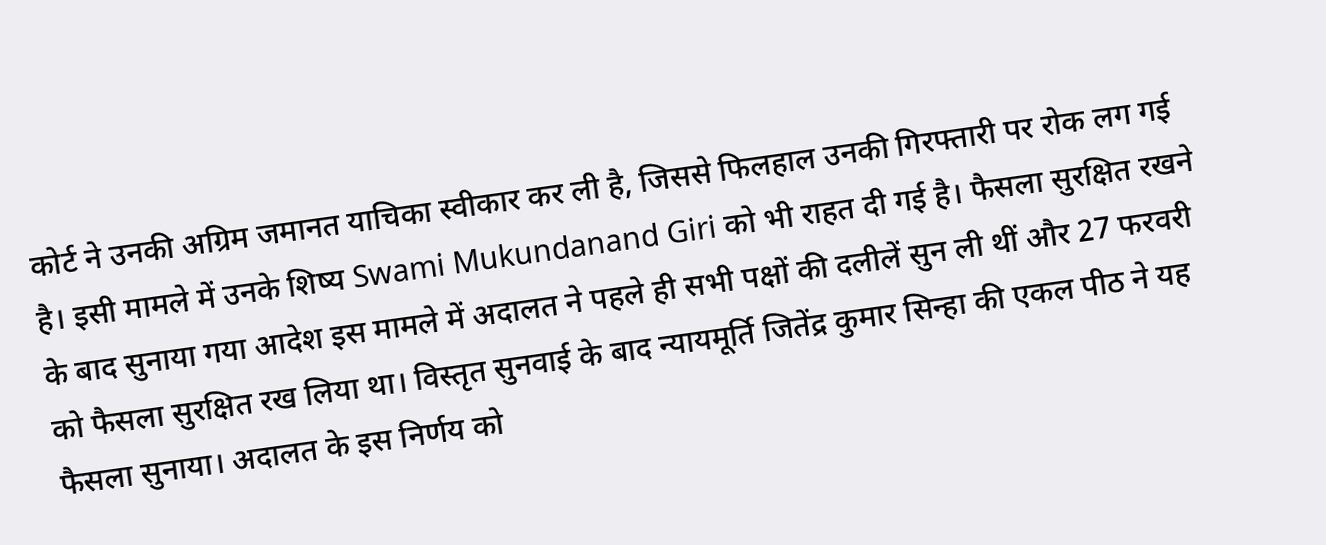कोर्ट ने उनकी अग्रिम जमानत याचिका स्वीकार कर ली है, जिससे फिलहाल उनकी गिरफ्तारी पर रोक लग गई है। इसी मामले में उनके शिष्य Swami Mukundanand Giri को भी राहत दी गई है। फैसला सुरक्षित रखने के बाद सुनाया गया आदेश इस मामले में अदालत ने पहले ही सभी पक्षों की दलीलें सुन ली थीं और 27 फरवरी को फैसला सुरक्षित रख लिया था। विस्तृत सुनवाई के बाद न्यायमूर्ति जितेंद्र कुमार सिन्हा की एकल पीठ ने यह फैसला सुनाया। अदालत के इस निर्णय को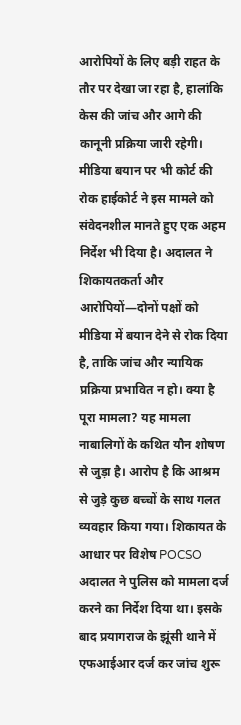आरोपियों के लिए बड़ी राहत के तौर पर देखा जा रहा है, हालांकि केस की जांच और आगे की कानूनी प्रक्रिया जारी रहेगी। मीडिया बयान पर भी कोर्ट की रोक हाईकोर्ट ने इस मामले को संवेदनशील मानते हुए एक अहम निर्देश भी दिया है। अदालत ने शिकायतकर्ता और आरोपियों—दोनों पक्षों को मीडिया में बयान देने से रोक दिया है, ताकि जांच और न्यायिक प्रक्रिया प्रभावित न हो। क्या है पूरा मामला? यह मामला नाबालिगों के कथित यौन शोषण से जुड़ा है। आरोप है कि आश्रम से जुड़े कुछ बच्चों के साथ गलत व्यवहार किया गया। शिकायत के आधार पर विशेष POCSO अदालत ने पुलिस को मामला दर्ज करने का निर्देश दिया था। इसके बाद प्रयागराज के झूंसी थाने में एफआईआर दर्ज कर जांच शुरू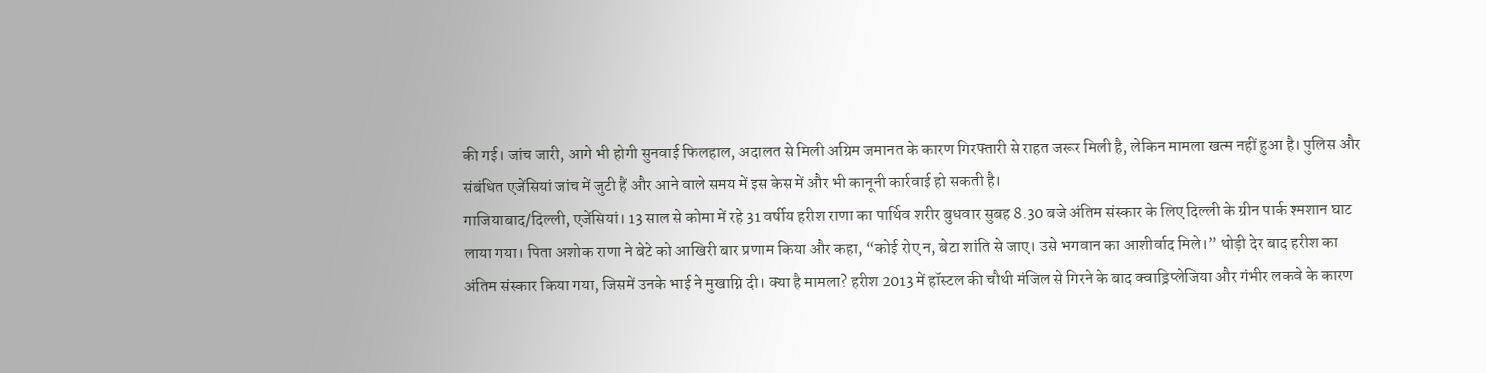की गई। जांच जारी, आगे भी होगी सुनवाई फिलहाल, अदालत से मिली अग्रिम जमानत के कारण गिरफ्तारी से राहत जरूर मिली है, लेकिन मामला खत्म नहीं हुआ है। पुलिस और संबंधित एजेंसियां जांच में जुटी हैं और आने वाले समय में इस केस में और भी कानूनी कार्रवाई हो सकती है।
गाजियाबाद/दिल्ली, एजेंसियां। 13 साल से कोमा में रहे 31 वर्षीय हरीश राणा का पार्थिव शरीर बुधवार सुबह 8.30 बजे अंतिम संस्कार के लिए दिल्ली के ग्रीन पार्क श्मशान घाट लाया गया। पिता अशोक राणा ने बेटे को आखिरी बार प्रणाम किया और कहा, “कोई रोए न, बेटा शांति से जाए। उसे भगवान का आशीर्वाद मिले।” थोड़ी देर बाद हरीश का अंतिम संस्कार किया गया, जिसमें उनके भाई ने मुखाग्नि दी। क्या है मामला? हरीश 2013 में हॉस्टल की चौथी मंजिल से गिरने के बाद क्वाड्रिप्लेजिया और गंभीर लकवे के कारण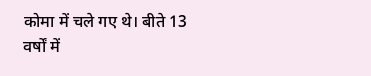कोमा में चले गए थे। बीते 13 वर्षों में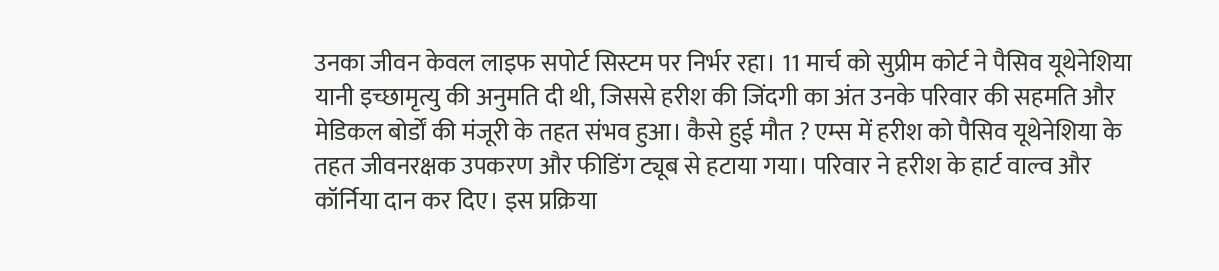उनका जीवन केवल लाइफ सपोर्ट सिस्टम पर निर्भर रहा। 11 मार्च को सुप्रीम कोर्ट ने पैसिव यूथेनेशिया यानी इच्छामृत्यु की अनुमति दी थी, जिससे हरीश की जिंदगी का अंत उनके परिवार की सहमति और मेडिकल बोर्डों की मंजूरी के तहत संभव हुआ। कैसे हुई मौत ? एम्स में हरीश को पैसिव यूथेनेशिया के तहत जीवनरक्षक उपकरण और फीडिंग ट्यूब से हटाया गया। परिवार ने हरीश के हार्ट वाल्व और कॉर्निया दान कर दिए। इस प्रक्रिया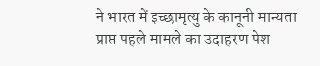ने भारत में इच्छामृत्यु के कानूनी मान्यता प्राप्त पहले मामले का उदाहरण पेश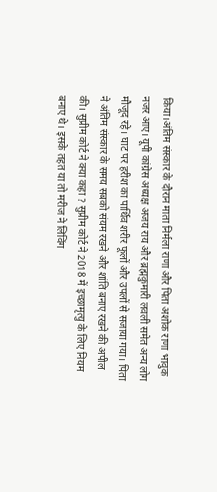किया।अंतिम संस्कार के दौरान माता निर्मला राणा और पिता अशोक राणा भावुक नजर आए। यूपी कांग्रेस अध्यक्ष अजय राय और ब्रह्मकुमारी लवली समेत अन्य लोग मौजूद रहे। घाट पर हरीश का पार्थिव शरीर फूलों और उपलों से सजाया गया। पिता ने अंतिम संस्कार के समय सबको संयम रखने और शांति बनाए रखने की अपील की। सुप्रीम कोर्ट ने क्या कहा ? सुप्रीम कोर्ट ने 2018 में इच्छामृत्यु के लिए नियम बनाए थे। इसके तहत या तो मरीज ने लिविंग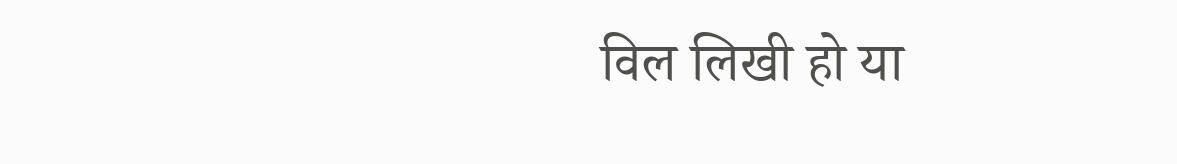विल लिखी हो या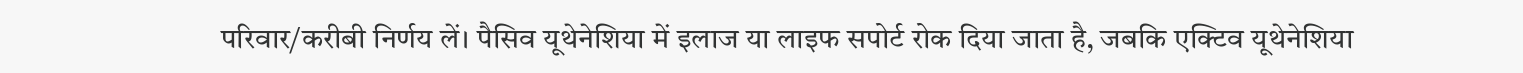परिवार/करीबी निर्णय लें। पैसिव यूथेनेशिया में इलाज या लाइफ सपोर्ट रोक दिया जाता है, जबकि एक्टिव यूथेनेशिया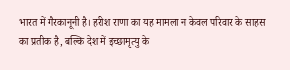भारत में गैरकानूनी है। हरीश राणा का यह मामला न केवल परिवार के साहस का प्रतीक है, बल्कि देश में इच्छामृत्यु के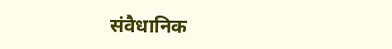संवैधानिक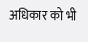अधिकार को भी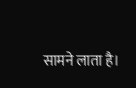सामने लाता है।